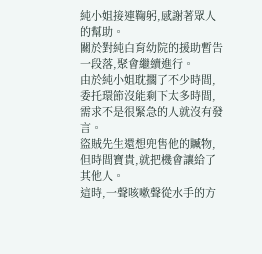純小姐接連鞠躬,感謝著眾人的幫助。
關於對純白育幼院的援助暫告一段落,聚會繼續進行。
由於純小姐耽擱了不少時間,委托環節沒能剩下太多時間,需求不是很緊急的人就沒有發言。
盜賊先生還想兜售他的贓物,但時間寶貴,就把機會讓給了其他人。
這時,一聲咳嗽聲從水手的方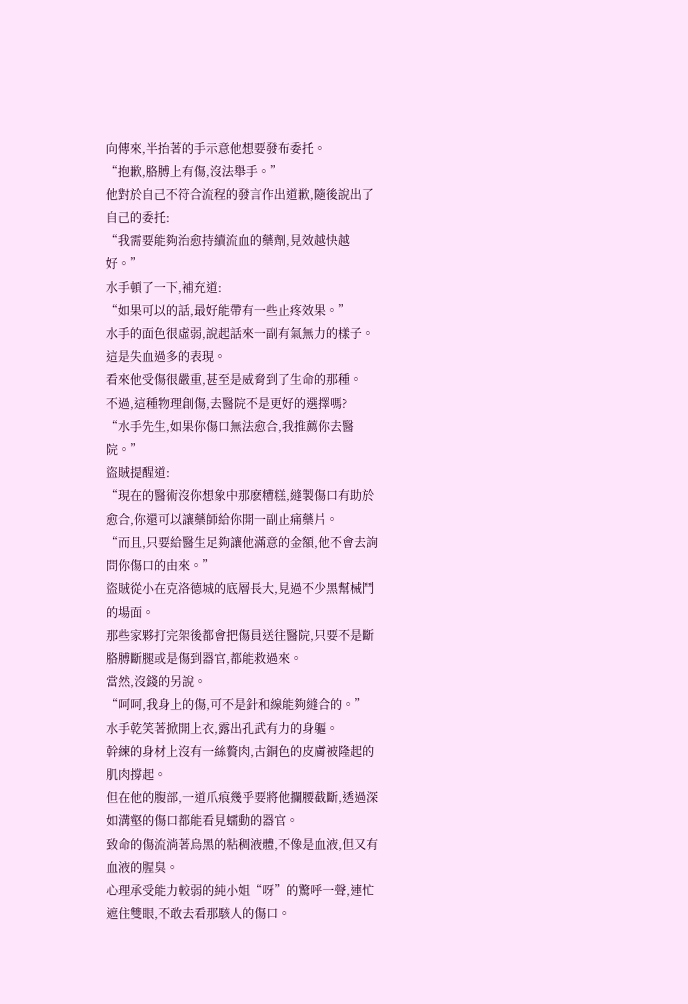向傳來,半抬著的手示意他想要發布委托。
“抱歉,胳膊上有傷,沒法舉手。”
他對於自己不符合流程的發言作出道歉,隨後說出了自己的委托:
“我需要能夠治愈持續流血的藥劑,見效越快越好。”
水手頓了一下,補充道:
“如果可以的話,最好能帶有一些止疼效果。”
水手的面色很虛弱,說起話來一副有氣無力的樣子。
這是失血過多的表現。
看來他受傷很嚴重,甚至是威脅到了生命的那種。
不過,這種物理創傷,去醫院不是更好的選擇嗎?
“水手先生,如果你傷口無法愈合,我推薦你去醫院。”
盜賊提醒道:
“現在的醫術沒你想象中那麽糟糕,縫製傷口有助於愈合,你還可以讓藥師給你開一副止痛藥片。
“而且,只要給醫生足夠讓他滿意的金額,他不會去詢問你傷口的由來。”
盜賊從小在克洛德城的底層長大,見過不少黑幫械鬥的場面。
那些家夥打完架後都會把傷員送往醫院,只要不是斷胳膊斷腿或是傷到器官,都能救過來。
當然,沒錢的另說。
“呵呵,我身上的傷,可不是針和線能夠縫合的。”
水手乾笑著掀開上衣,露出孔武有力的身軀。
幹練的身材上沒有一絲贅肉,古銅色的皮膚被隆起的肌肉撐起。
但在他的腹部,一道爪痕幾乎要將他攔腰截斷,透過深如溝壑的傷口都能看見蠕動的器官。
致命的傷流淌著烏黑的粘稠液體,不像是血液,但又有血液的腥臭。
心理承受能力較弱的純小姐“呀”的驚呼一聲,連忙遮住雙眼,不敢去看那駭人的傷口。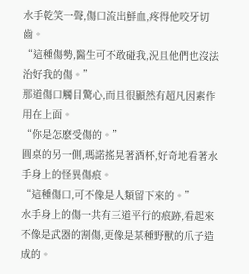水手乾笑一聲,傷口流出鮮血,疼得他咬牙切齒。
“這種傷勢,醫生可不敢碰我,況且他們也沒法治好我的傷。”
那道傷口觸目驚心,而且很顯然有超凡因素作用在上面。
“你是怎麽受傷的。”
圓桌的另一側,瑪諾搖晃著酒杯,好奇地看著水手身上的怪異傷痕。
“這種傷口,可不像是人類留下來的。”
水手身上的傷一共有三道平行的痕跡,看起來不像是武器的割傷,更像是某種野獸的爪子造成的。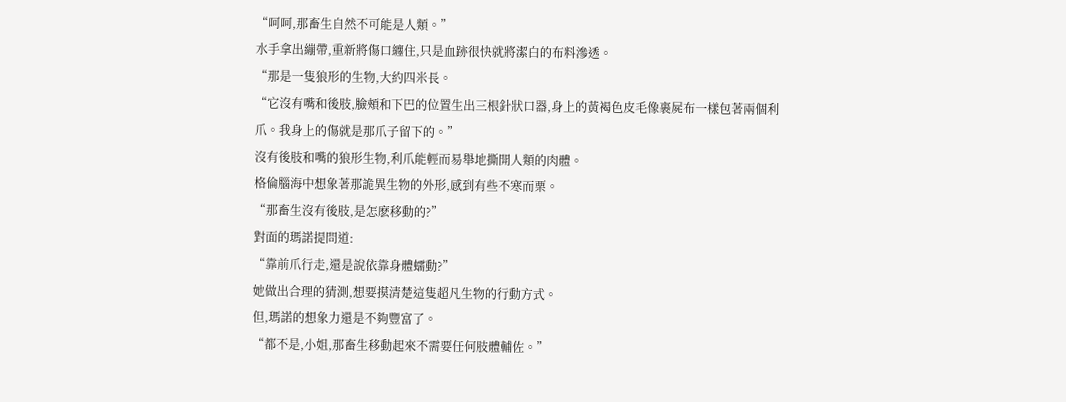“呵呵,那畜生自然不可能是人類。”
水手拿出繃帶,重新將傷口纏住,只是血跡很快就將潔白的布料滲透。
“那是一隻狼形的生物,大約四米長。
“它沒有嘴和後肢,臉頰和下巴的位置生出三根針狀口器,身上的黃褐色皮毛像裹屍布一樣包著兩個利爪。我身上的傷就是那爪子留下的。”
沒有後肢和嘴的狼形生物,利爪能輕而易舉地撕開人類的肉體。
格倫腦海中想象著那詭異生物的外形,感到有些不寒而栗。
“那畜生沒有後肢,是怎麽移動的?”
對面的瑪諾提問道:
“靠前爪行走,還是說依靠身體蠕動?”
她做出合理的猜測,想要摸清楚這隻超凡生物的行動方式。
但,瑪諾的想象力還是不夠豐富了。
“都不是,小姐,那畜生移動起來不需要任何肢體輔佐。”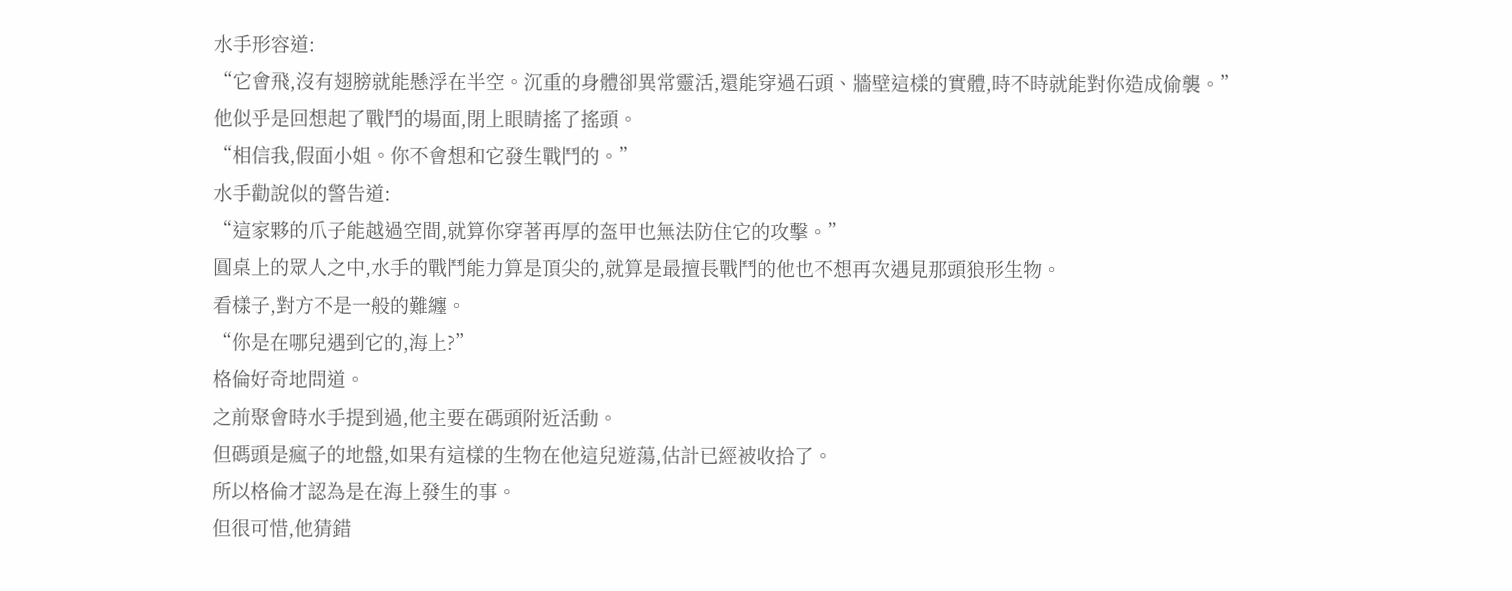水手形容道:
“它會飛,沒有翅膀就能懸浮在半空。沉重的身體卻異常靈活,還能穿過石頭、牆壁這樣的實體,時不時就能對你造成偷襲。”
他似乎是回想起了戰鬥的場面,閉上眼睛搖了搖頭。
“相信我,假面小姐。你不會想和它發生戰鬥的。”
水手勸說似的警告道:
“這家夥的爪子能越過空間,就算你穿著再厚的盔甲也無法防住它的攻擊。”
圓桌上的眾人之中,水手的戰鬥能力算是頂尖的,就算是最擅長戰鬥的他也不想再次遇見那頭狼形生物。
看樣子,對方不是一般的難纏。
“你是在哪兒遇到它的,海上?”
格倫好奇地問道。
之前聚會時水手提到過,他主要在碼頭附近活動。
但碼頭是瘋子的地盤,如果有這樣的生物在他這兒遊蕩,估計已經被收拾了。
所以格倫才認為是在海上發生的事。
但很可惜,他猜錯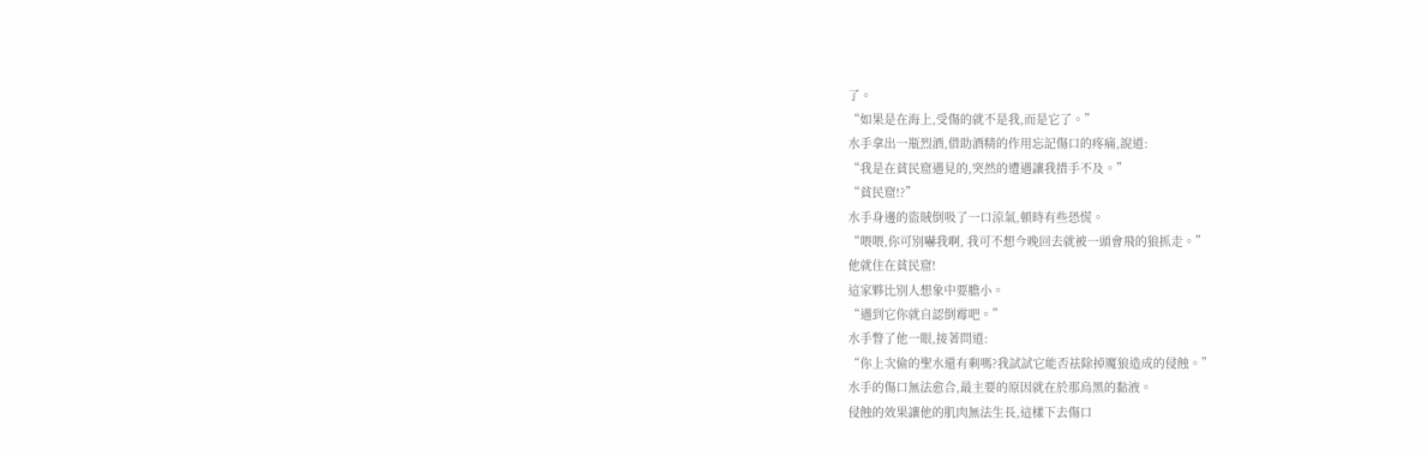了。
“如果是在海上,受傷的就不是我,而是它了。”
水手拿出一瓶烈酒,借助酒精的作用忘記傷口的疼痛,說道:
“我是在貧民窟遇見的,突然的遭遇讓我措手不及。”
“貧民窟!?”
水手身邊的盜賊倒吸了一口涼氣,頓時有些恐慌。
“喂喂,你可別嚇我啊, 我可不想今晚回去就被一頭會飛的狼抓走。”
他就住在貧民窟!
這家夥比別人想象中要膽小。
“遇到它你就自認倒霉吧。”
水手瞥了他一眼,接著問道:
“你上次偷的聖水還有剩嗎?我試試它能否祛除掉魔狼造成的侵蝕。”
水手的傷口無法愈合,最主要的原因就在於那烏黑的黏液。
侵蝕的效果讓他的肌肉無法生長,這樣下去傷口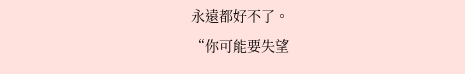永遠都好不了。
“你可能要失望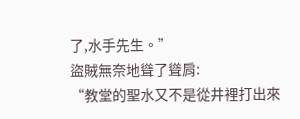了,水手先生。”
盜賊無奈地聳了聳肩:
“教堂的聖水又不是從井裡打出來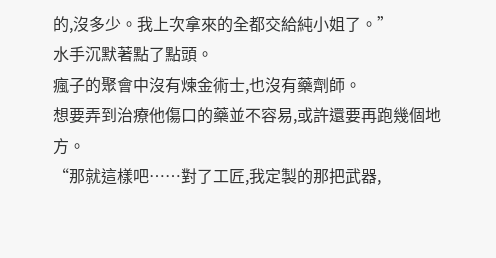的,沒多少。我上次拿來的全都交給純小姐了。”
水手沉默著點了點頭。
瘋子的聚會中沒有煉金術士,也沒有藥劑師。
想要弄到治療他傷口的藥並不容易,或許還要再跑幾個地方。
“那就這樣吧……對了工匠,我定製的那把武器,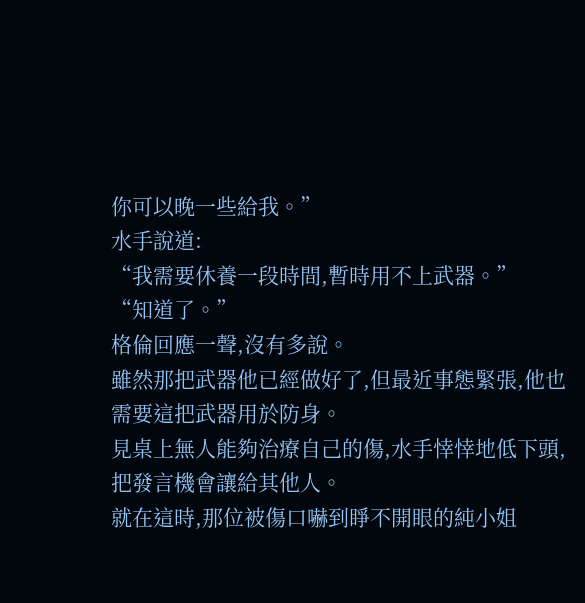你可以晚一些給我。”
水手說道:
“我需要休養一段時間,暫時用不上武器。”
“知道了。”
格倫回應一聲,沒有多說。
雖然那把武器他已經做好了,但最近事態緊張,他也需要這把武器用於防身。
見桌上無人能夠治療自己的傷,水手悻悻地低下頭,把發言機會讓給其他人。
就在這時,那位被傷口嚇到睜不開眼的純小姐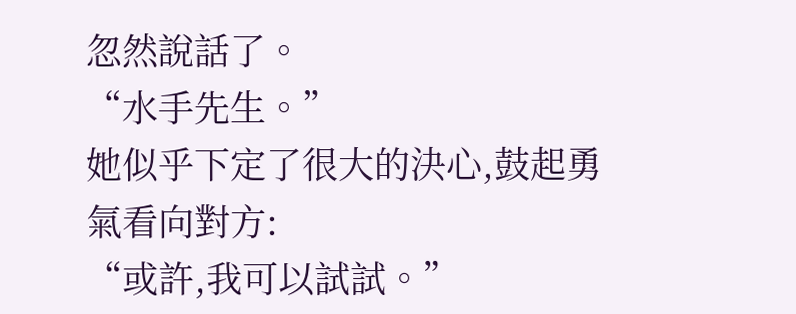忽然說話了。
“水手先生。”
她似乎下定了很大的決心,鼓起勇氣看向對方:
“或許,我可以試試。”